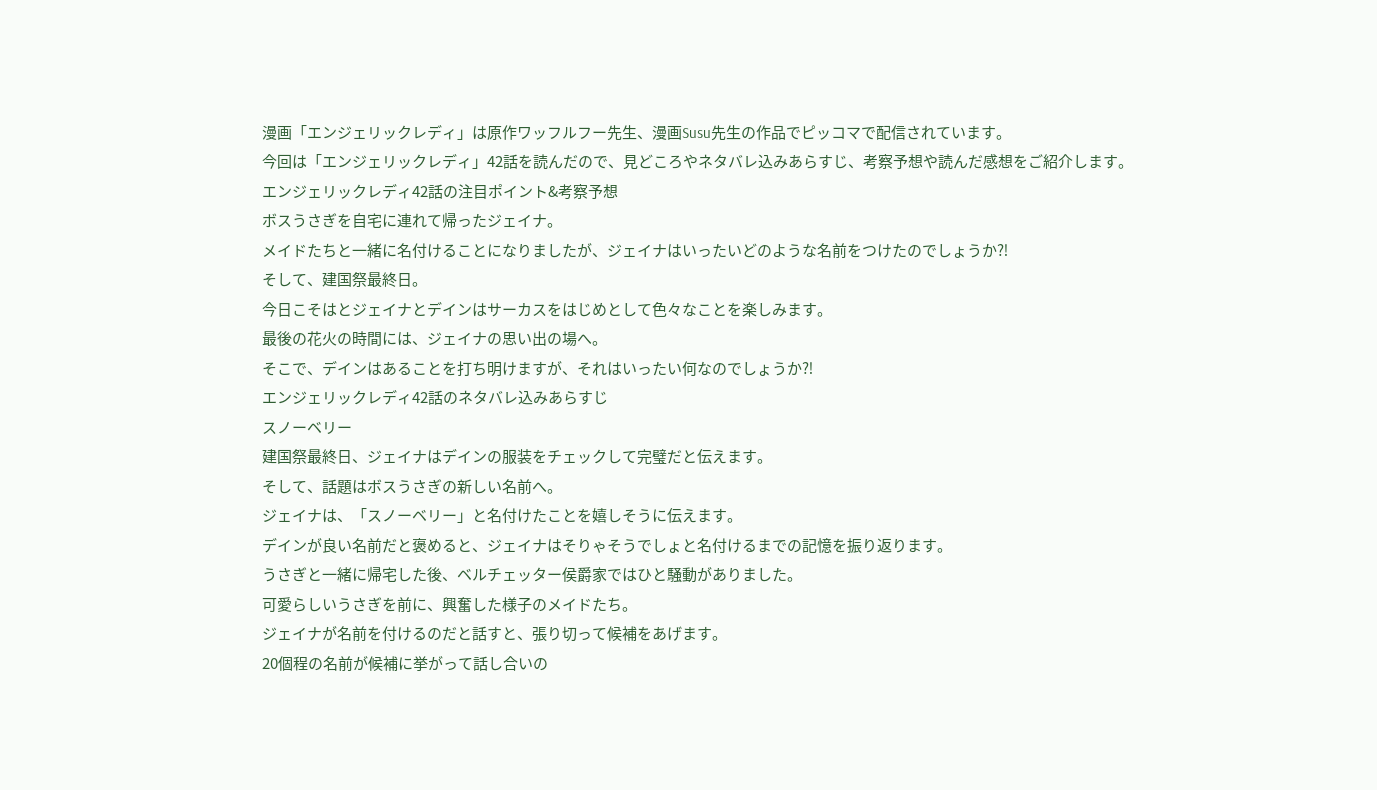漫画「エンジェリックレディ」は原作ワッフルフー先生、漫画Susu先生の作品でピッコマで配信されています。
今回は「エンジェリックレディ」42話を読んだので、見どころやネタバレ込みあらすじ、考察予想や読んだ感想をご紹介します。
エンジェリックレディ42話の注目ポイント&考察予想
ボスうさぎを自宅に連れて帰ったジェイナ。
メイドたちと一緒に名付けることになりましたが、ジェイナはいったいどのような名前をつけたのでしょうか⁈
そして、建国祭最終日。
今日こそはとジェイナとデインはサーカスをはじめとして色々なことを楽しみます。
最後の花火の時間には、ジェイナの思い出の場へ。
そこで、デインはあることを打ち明けますが、それはいったい何なのでしょうか⁈
エンジェリックレディ42話のネタバレ込みあらすじ
スノーベリー
建国祭最終日、ジェイナはデインの服装をチェックして完璧だと伝えます。
そして、話題はボスうさぎの新しい名前へ。
ジェイナは、「スノーベリー」と名付けたことを嬉しそうに伝えます。
デインが良い名前だと褒めると、ジェイナはそりゃそうでしょと名付けるまでの記憶を振り返ります。
うさぎと一緒に帰宅した後、ベルチェッター侯爵家ではひと騒動がありました。
可愛らしいうさぎを前に、興奮した様子のメイドたち。
ジェイナが名前を付けるのだと話すと、張り切って候補をあげます。
20個程の名前が候補に挙がって話し合いの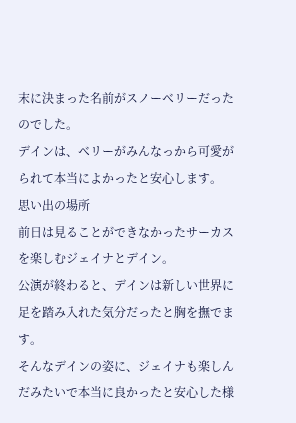末に決まった名前がスノーベリーだったのでした。
デインは、ベリーがみんなっから可愛がられて本当によかったと安心します。
思い出の場所
前日は見ることができなかったサーカスを楽しむジェイナとデイン。
公演が終わると、デインは新しい世界に足を踏み入れた気分だったと胸を撫でます。
そんなデインの姿に、ジェイナも楽しんだみたいで本当に良かったと安心した様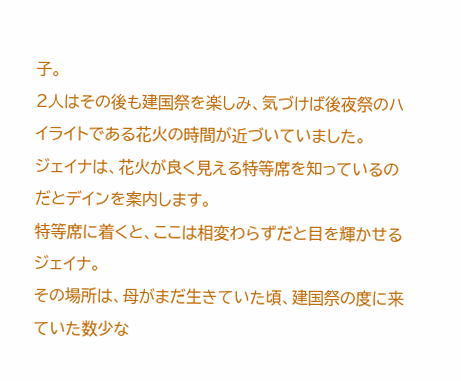子。
2人はその後も建国祭を楽しみ、気づけば後夜祭のハイライトである花火の時間が近づいていました。
ジェイナは、花火が良く見える特等席を知っているのだとデインを案内します。
特等席に着くと、ここは相変わらずだと目を輝かせるジェイナ。
その場所は、母がまだ生きていた頃、建国祭の度に来ていた数少な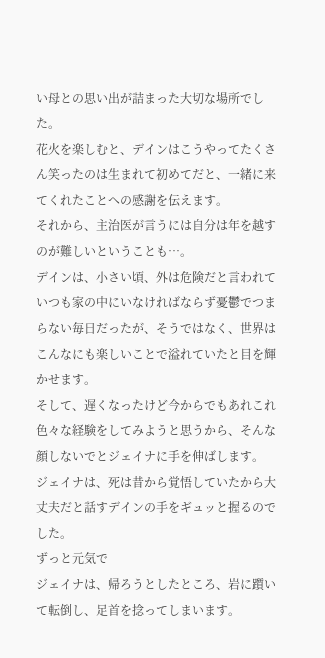い母との思い出が詰まった大切な場所でした。
花火を楽しむと、デインはこうやってたくさん笑ったのは生まれて初めてだと、一緒に来てくれたことへの感謝を伝えます。
それから、主治医が言うには自分は年を越すのが難しいということも…。
デインは、小さい頃、外は危険だと言われていつも家の中にいなければならず憂鬱でつまらない毎日だったが、そうではなく、世界はこんなにも楽しいことで溢れていたと目を輝かせます。
そして、遅くなったけど今からでもあれこれ色々な経験をしてみようと思うから、そんな顔しないでとジェイナに手を伸ばします。
ジェイナは、死は昔から覚悟していたから大丈夫だと話すデインの手をギュッと握るのでした。
ずっと元気で
ジェイナは、帰ろうとしたところ、岩に躓いて転倒し、足首を捻ってしまいます。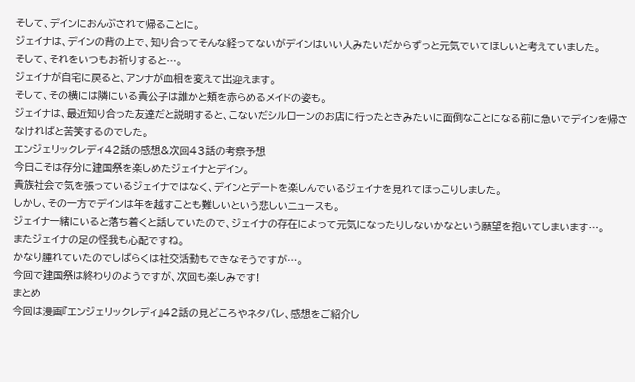そして、デインにおんぶされて帰ることに。
ジェイナは、デインの背の上で、知り合ってそんな経ってないがデインはいい人みたいだからずっと元気でいてほしいと考えていました。
そして、それをいつもお祈りすると…。
ジェイナが自宅に戻ると、アンナが血相を変えて出迎えます。
そして、その横には隣にいる貴公子は誰かと頬を赤らめるメイドの姿も。
ジェイナは、最近知り合った友達だと説明すると、こないだシルローンのお店に行ったときみたいに面倒なことになる前に急いでデインを帰さなければと苦笑するのでした。
エンジェリックレディ42話の感想&次回43話の考察予想
今日こそは存分に建国祭を楽しめたジェイナとデイン。
貴族社会で気を張っているジェイナではなく、デインとデートを楽しんでいるジェイナを見れてほっこりしました。
しかし、その一方でデインは年を越すことも難しいという悲しいニュースも。
ジェイナ一緒にいると落ち着くと話していたので、ジェイナの存在によって元気になったりしないかなという願望を抱いてしまいます…。
またジェイナの足の怪我も心配ですね。
かなり腫れていたのでしばらくは社交活動もできなそうですが…。
今回で建国祭は終わりのようですが、次回も楽しみです!
まとめ
今回は漫画『エンジェリックレディ』42話の見どころやネタバレ、感想をご紹介し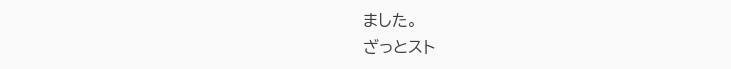ました。
ざっとスト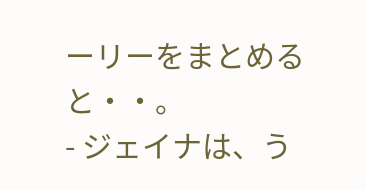ーリーをまとめると・・。
- ジェイナは、う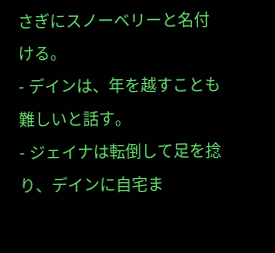さぎにスノーベリーと名付ける。
- デインは、年を越すことも難しいと話す。
- ジェイナは転倒して足を捻り、デインに自宅ま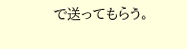で送ってもらう。